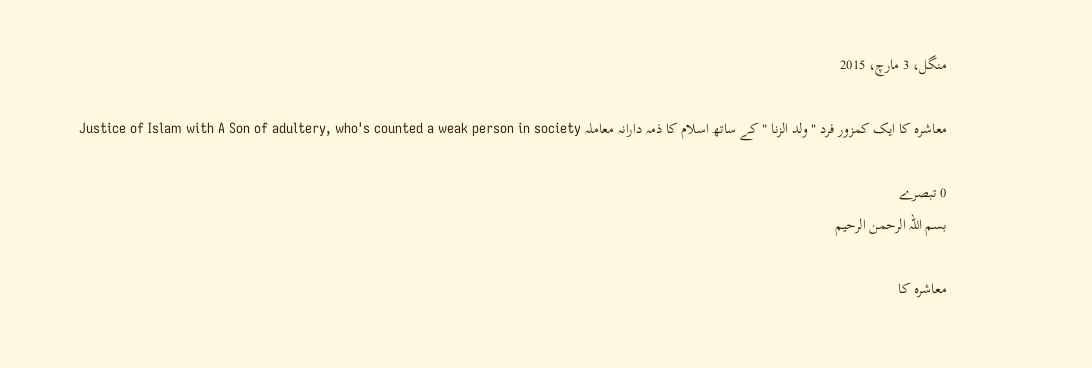منگل، 3 مارچ، 2015

معاشرہ کا ایک کمزور فرد "ولد الزنا " کے ساتھ اسلام کا ذمہ دارانہ معاملہ Justice of Islam with A Son of adultery, who's counted a weak person in society

0 تبصرے
بسم اللہ الرحمن الرحیم

معاشرہ کا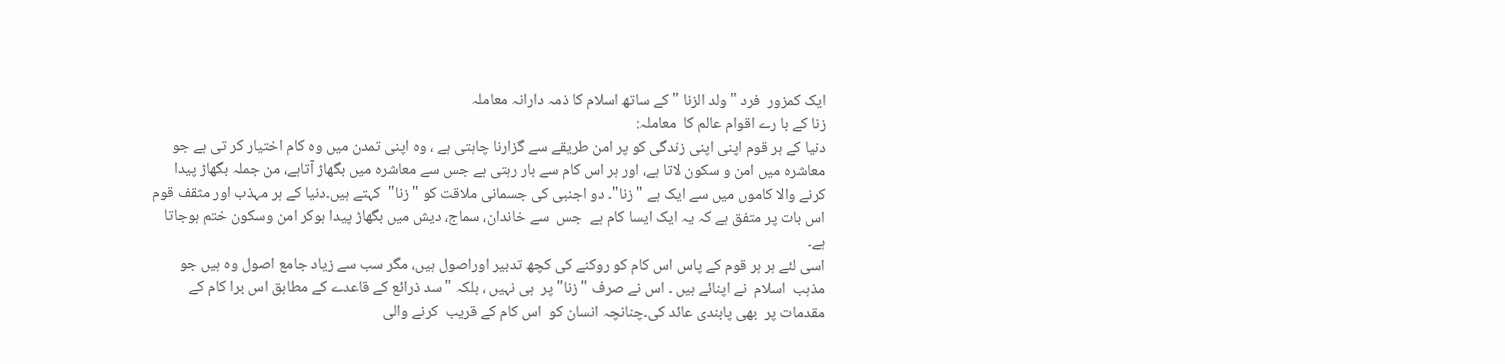ایک کمزور  فرد "ولد الزنا " کے ساتھ اسلام کا ذمہ دارانہ معاملہ
زنا کے با رے اقوام عالم کا  معاملہ:
دنیا کے ہر قوم اپنی اپنی زندگی کو پر امن طریقے سے گزارنا چاہتی ہے ، وہ اپنی تمدن میں وہ کام اختیار کر تی ہے جو معاشرہ میں امن و سکون لاتا ہے، اور ہر اس کام سے بار رہتی ہے جس سے معاشرہ میں بگھاڑ آتاہے، من جملہ بگھاڑ پیدا  کرنے والا کاموں میں سے ایک ہے "زنا"۔ دو اجنبی کی جسمانی ملاقت کو "زنا"  کہتے ہیں۔دنیا کے ہر مہذب اور مثقف قوم اس بات پر متفق ہے کہ یہ ایک ایسا کام ہے  جس  سے خاندان، سماج، دیش میں بگھاڑ پیدا ہوکر امن وسکون ختم ہوجاتا ہے۔
اسی لئے ہر ہر قوم کے پاس اس کام کو روکنے کی کچھ تدبیر اوراصول ہیں، مگر سب سے زیاد جامع اصول وہ ہیں جو مذہب  اسلام  نے اپنائے ہیں ۔ اس نے صرف "زنا" پر  ہی نہیں ، بلکہ "سد ذرائع کے قاعدے کے مطابق اس برا کام کے مقدمات پر  بھی پابندی عائد کی۔چنانچہ انسان کو  اس کام کے قریب  کرنے والی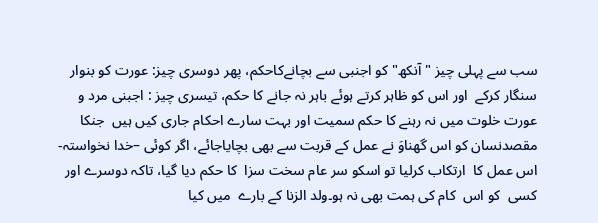سب سے پہلی چیز "آنکھ" کو اجنبی سے بچانےکاحکم، پھر دوسری چیز: عورت کو بنوار سنگار کرکے  اور اس کو ظاہر کرتے ہوئے باہر نہ جانے کا حکم، تیسری چیز : اجبنی مرد و عورت خلوت میں نہ رہنے کا حکم سمیت اور بہت سارے احکام جاری کیں ہیں  جنکا مقصدنسان کو اس گھناوَ نے عمل کے قربت سے بھی بچایاجائے، اگر کوئی –خدا نخواستہ- اس عمل کا  ارتکاب کرلیا تو اسکو سر عام سخت سزا  کا حکم دیا گیا، تاکہ دوسرے اور کسی  کو اس  کام کی ہمت بھی نہ ہو۔ولد الزنا کے بارے  میں کیا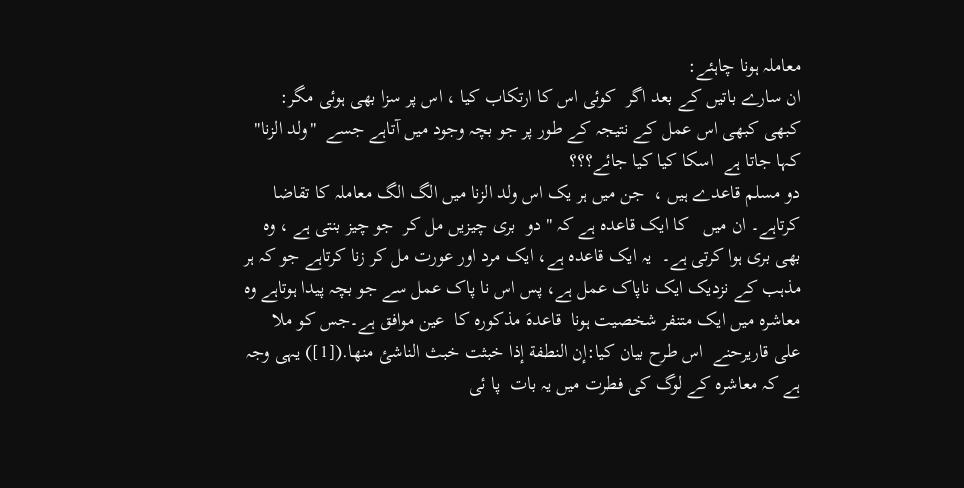معاملہ ہونا چاہئے:
ان سارے باتیں کے بعد اگر  کوئی اس کا ارتکاب کیا ، اس پر سزا بھی ہوئی مگر: کبھی کبھی اس عمل کے نتیجہ کے طور پر جو بچہ وجود میں آتاہے جسے  "ولد الزنا" کہا جاتا ہے  اسکا کیا کیا جائے؟؟؟
دو مسلم قاعدے ہیں ،  جن میں ہر یک اس ولد الزنا میں الگ الگ معاملہ کا تقاضا کرتاہے۔ ان میں   کا ایک قاعدہ ہے کہ " دو  بری چیزیں مل کر  جو چیز بنتی ہے ، وہ بھی بری ہوا کرتی ہے۔  یہ ایک قاعدہ ہے، ایک مرد اور عورت مل کر زنا کرتاہے جو کہ ہر مذہب کے نزدیک ایک ناپاک عمل ہے، پس اس نا پاک عمل سے جو بچہ پیدا ہوتاہے وہ معاشرہ میں ایک متنفر شخصیت ہونا  قاعدہَ مذکورہ کا  عین موافق ہے۔جس کو ملا علی قاریرحنے  اس طرح بیان کیا:إن النطفة إذا خبثت خبث الناشئ منها.([1]) یہی وجہ ہے کہ معاشرہ کے لوگ کی فطرت میں یہ بات  پا ئی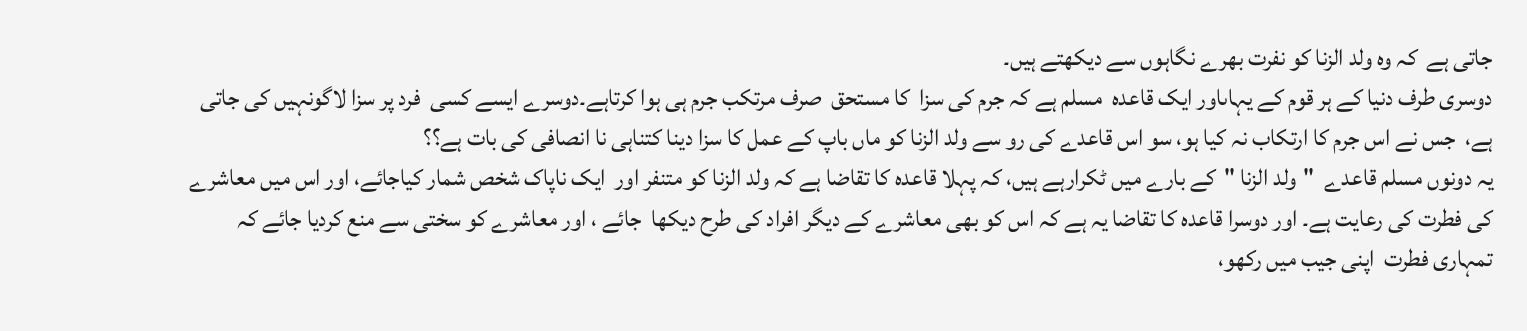جاتی ہے  کہ وہ ولد الزنا کو نفرت بھرے نگاہوں سے دیکھتے ہیں۔
دوسری طرف دنیا کے ہر قوم کے یہاںاور ایک قاعدہ  مسلم ہے کہ جرم کی سزا  کا مستحق  صرف مرتکب جرم ہی ہوا کرتاہے۔دوسرے ایسے کسی  فرد پر سزا لاگونہیں کی جاتی ہے،  جس نے اس جرم کا ارتکاب نہ کیا ہو، سو اس قاعدے کی رو سے ولد الزنا کو ماں باپ کے عمل کا سزا دینا کتناہی نا انصافی کی بات ہے؟؟
یہ دونوں مسلم قاعدے  "ولد الزنا "کے بارے میں ٹکرارہے ہیں، کہ پہلا قاعدہ کا تقاضا ہے کہ ولد الزنا کو متنفر اور  ایک ناپاک شخص شمار کیاجائے، اور اس میں معاشرے کی فطرت کی رعایت ہے۔ اور دوسرا قاعدہ کا تقاضا یہ ہے کہ اس کو بھی معاشرے کے دیگر افراد کی طرح دیکھا  جائے ، اور معاشرے کو سختی سے منع کردیا جائے کہ تمہاری فطرت  اپنی جیب میں رکھو،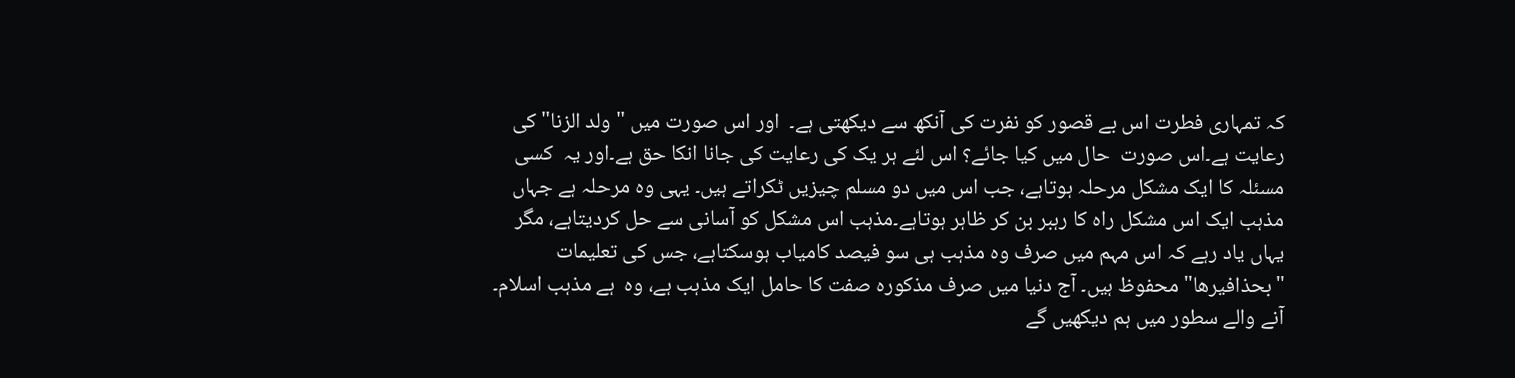کہ تمہاری فطرت اس بے قصور کو نفرت کی آنکھ سے دیکھتی ہے۔  اور اس صورت میں "ولد الزنا" کی رعایت ہے۔اس صورت  حال میں کیا جائے؟ اس لئے ہر یک کی رعایت کی جانا انکا حق ہے۔اور یہ  کسی مسئلہ کا ایک مشکل مرحلہ ہوتاہے، جب اس میں دو مسلم چیزیں ٹکراتے ہیں۔ یہی وہ مرحلہ ہے جہاں مذہب ایک اس مشکل راہ کا رہبر بن کر ظاہر ہوتاہے۔مذہب اس مشکل کو آسانی سے حل کردیتاہے، مگر یہاں یاد رہے کہ اس مہم میں صرف وہ مذہب ہی سو فیصد کامیاب ہوسکتاہے، جس کی تعلیمات "بحذافیرها" محفوظ ہیں۔ آج دنیا میں صرف مذکورہ صفت کا حامل ایک مذہب ہے، وہ  ہے مذہب اسلام۔  آنے والے سطور میں ہم دیکھیں گے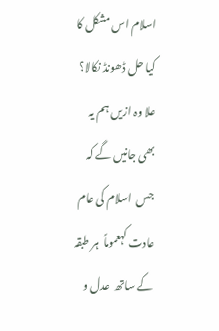اسلام اس مشکل کا کیا حل ڈھونڈ نکالا؟ علا وہ ازیں ہم یہ بھی جانیں گے کہ جس  اسلام کی عام عادت کہعموماً  ہر طبقہ کے ساتھ  عدل و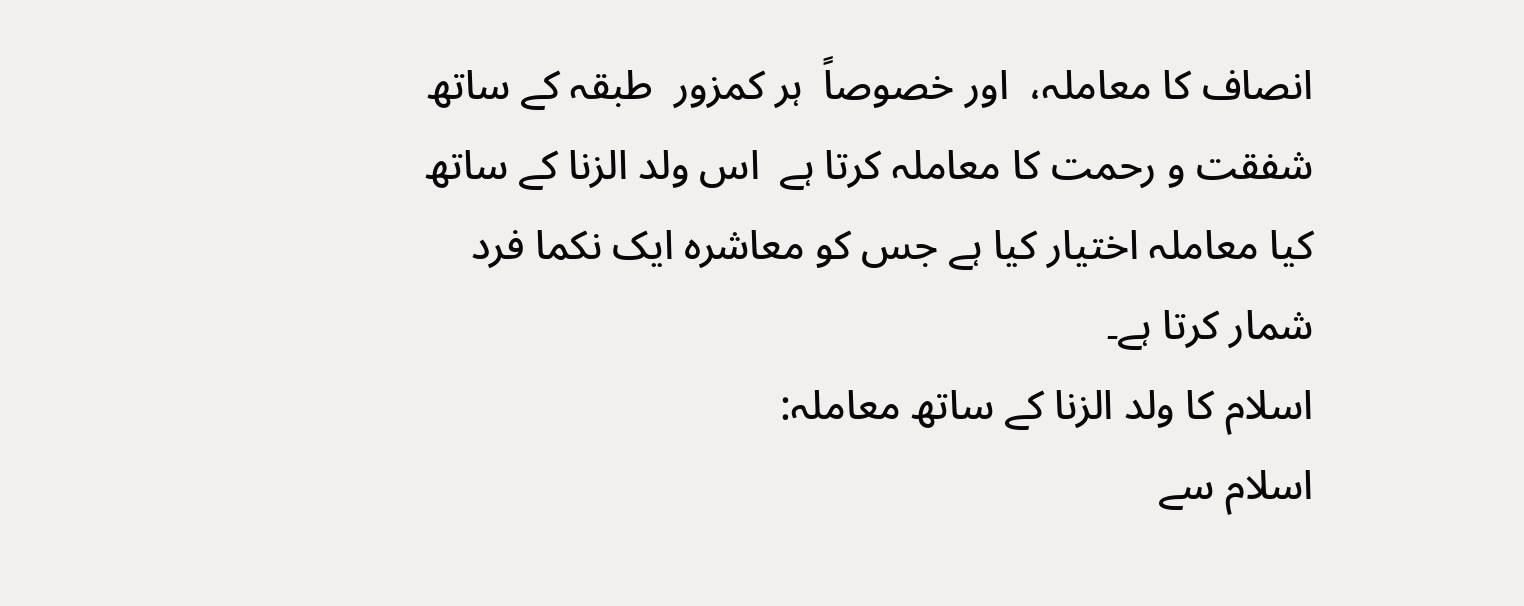انصاف کا معاملہ،  اور خصوصاً  ہر کمزور  طبقہ کے ساتھ شفقت و رحمت کا معاملہ کرتا ہے  اس ولد الزنا کے ساتھ کیا معاملہ اختیار کیا ہے جس کو معاشرہ ایک نکما فرد شمار کرتا ہے۔
اسلام کا ولد الزنا کے ساتھ معاملہ:
اسلام سے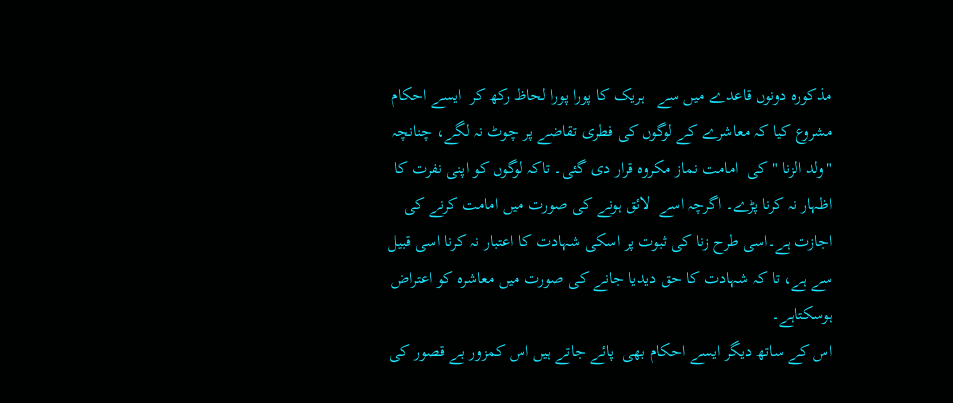مذکورہ دونوں قاعدے میں سے   ہریک کا پورا پورا لحاظ رکھ کر  ایسے احکام مشروع کیا کہ معاشرے کے لوگوں کی فطری تقاضے پر چوٹ نہ لگے، چنانچہ  "ولد الزنا " کی  امامت نماز مکروہ قرار دی گئی۔ تاکہ لوگوں کو اپنی نفرت کا اظہار نہ کرنا پڑے۔ اگرچہ اسے  لائق ہونے کی صورت میں امامت کرنے کی اجازت ہے۔اسی طرح زنا کی ثبوت پر اسکی شہادت کا اعتبار نہ کرنا اسی قبیل سے ہے، تا کہ شہادت کا حق دیدیا جانے کی صورت میں معاشرہ کو اعتراض ہوسکتاہے۔
اس کے ساتھ دیگر ایسے احکام بھی  پائے جاتے ہیں اس کمزور بے قصور کی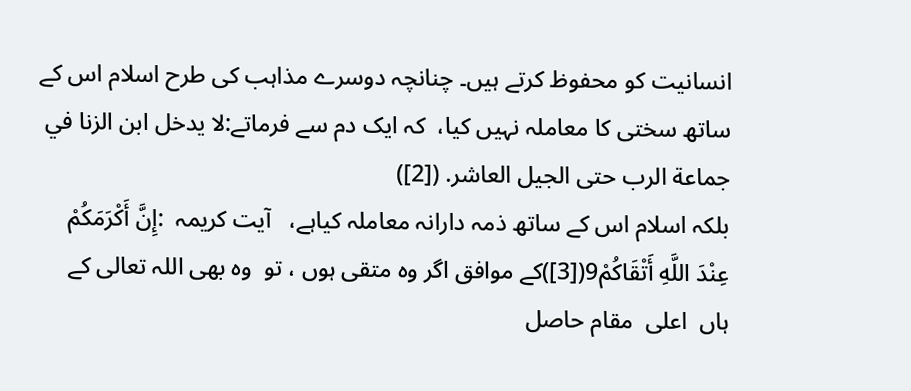انسانیت کو محفوظ کرتے ہیں۔ چنانچہ دوسرے مذاہب کی طرح اسلام اس کے ساتھ سختی کا معاملہ نہیں کیا،  کہ ایک دم سے فرماتے:لا يدخل ابن الزنا في جماعة الرب حتى الجيل العاشر. ([2])
بلکہ اسلام اس کے ساتھ ذمہ دارانہ معاملہ کیاہے،   آیت کریمہ  :إِنَّ أَكْرَمَكُمْ عِنْدَ اللَّهِ أَتْقَاكُمْ9([3])کے موافق اگر وہ متقی ہوں ، تو  وہ بھی اللہ تعالی کے ہاں  اعلی  مقام حاصل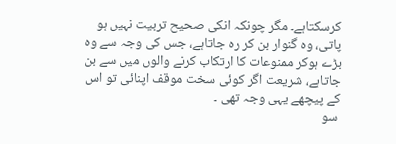کرسکتاہے۔ مگر چونکہ انکی صحیح تربیت نہیں ہو پاتی، وہ گنوار بن کر رہ جاتاہے، جس کی وجہ سے وہ بڑے ہوکر ممنوعات کا ارتکاب کرنے والوں میں سے بن جاتاہے، شریعت اگر کوئی سخت موقف اپنائی تو اس کے پیچھے یہی وجہ تھی ۔
 سو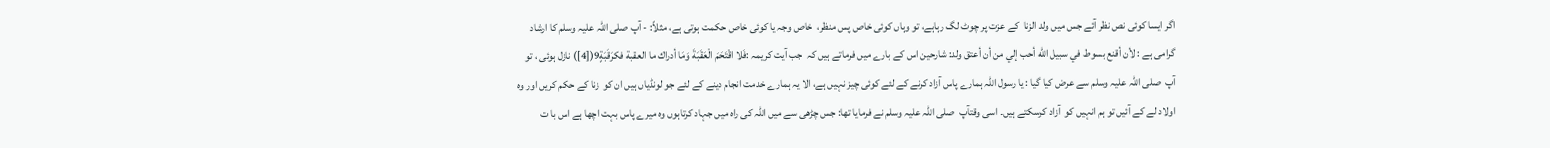اگر ایسا کوئی نص نظر آئے جس میں ولد الزنا  کے عزت پر چوٹ لگ رہاہے، تو وہاں کوئی خاص پس منظر،  خاص وجہ یا کوئی خاص حکمت ہوتی ہے، مثلاً: - آپ صلی اللہ علیہ وسلم کا ارشاد گرامی ہے : لأن أقنع بسوط في سبيل الله أحب إلي من أن أعتق ولد: شارحین اس کے بارے میں فرماتے ہیں کہ  جب آیت کریمہ :فَلا اقْتَحَمَ الْعَقَبَةَ وَمَا أدراك ما العقبة فكرَقَبَةٍ9([4]) نازل ہوئی ، تو آپ  صلی اللہ علیہ وسلم سے عرض کیا گیا : یا رسول اللہ ہمارے پاس آزاد کرنے کے لئے کوئی چیز نہیں ہے، الا یہ ہمارے خدمت انجام دینے کے لئے جو لونڈیاں ہیں ان کو  زنا کے حکم کریں اور وہ اولاد لے کے آئیں تو ہم انہیں کو  آزاد کرسکتے ہیں۔ اسی وقتآپ  صلی اللہ علیہ وسلم نے فرمایا تھا: جس چڑھی سے میں اللہ کی راہ میں جہاد کرتاہوں وہ میرے پاس بہت اچھا ہے اس با ت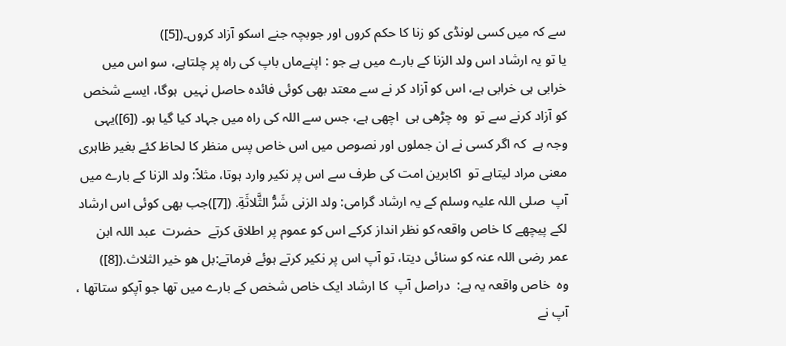سے کہ میں کسی لونڈی کو زنا کا حکم کروں اور جوبچہ جنے اسکو آزاد کروں۔([5])
یا تو یہ ارشاد اس ولد الزنا کے بارے میں ہے جو : اپنےماں باپ کی راہ پر چلتاہے، سو اس میں خرابی ہی خرابی ہے، اس کو آزاد کر نے سے معتد بھی کوئی فائدہ حاصل نہیں  ہوگا، ایسے شخص کو آزاد کرنے سے تو  وہ چڑھی ہی  اچھی ہے، جس سے اللہ کی راہ میں جہاد کیا گیا ہو۔ ([6])یہی وجہ ہے  کہ اگر کسی نے ان جملوں اور نصوص میں اس خاص پس منظر کا لحاظ کئے بغیر ظاہری معنی مراد لیتاہے تو  اکابرین امت کی طرف سے اس پر نکیر وارد ہوتا، مثلاً: ولد الزنا کے بارے میں  آپ  صلی اللہ علیہ وسلم کے یہ ارشاد گرامی: ولد الزنى شَرُّ الثَّلاثَةِ. ([7])جب بھی کوئی اس ارشاد لکے پیچھے کا خاص واقعہ کو نظر انداز کرکے اس کو عموم پر اطلاق کرتے  حضرت  عبد اللہ ابن  عمر رضی اللہ عنہ کو سنائی دیتا، تو آپ اس پر نکیر کرتے ہوئے فرماتے:بل هو خير الثلاث.([8])
وہ  خاص واقعہ یہ ہے:  دراصل آپ  کا ارشاد ایک خاص شخص کے بارے میں تھا جو آپکو ستاتھا ، آپ نے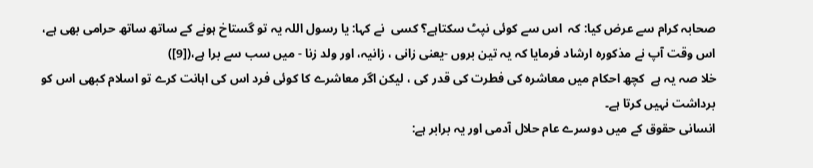صحابہ کرام سے عرض کیا: کہ  اس سے کوئی نپٹ سکتاہے؟ کسی  نے کہا: یا رسول اللہ یہ تو گستاخ ہونے کے ساتھ ساتھ حرامی بھی ہے، اس وقت آپ نے مذکورہ ارشاد فرمایا کہ یہ تین بروں -یعنی زانی ، زانیہ، اور ولد زنا - میں سب سے برا ہے،([9])
خلا صہ یہ ہے  کچھ احکام میں معاشرہ کی فطرت کی قدر کی ، لیکن اگر معاشرے کا کوئی فرد اس کی اہانت کرے تو اسلام کبھی اس کو  برداشت نہیں کرتا ہے۔
انسانی حقوق کے میں دوسرے عام حلال آدمی اور یہ برابر ہے: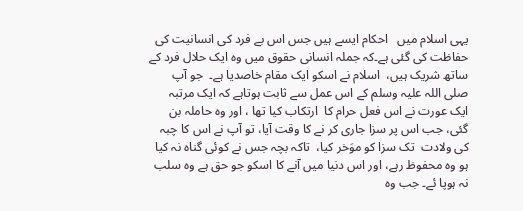یہی اسلام میں   احکام ایسے ہیں جس اس بے فرد کی انسانیت کی حفاظت کی گئی ہے۔کہ جملہ انسانی حقوق میں وہ ایک حلال فرد کے ساتھ شریک ہیں،  اسلام نے اسکو ایک مقام خاصدیا ہے۔  جو آپ صلی اللہ علیہ وسلم کے اس عمل سے ثابت ہوتاہے کہ ایک مرتبہ ایک عورت نے اس فعل حرام کا  ارتکاب کیا تھا ، اور وہ حاملہ بن گئی، جب اس پر سزا جاری کر نے کا وقت آیا، تو آپ نے اس کا چبہ کی ولادت  تک سزا کو موَخر کیا،  تاکہ بچہ جس نے کوئی گناہ نہ کیا ہو وہ محفوظ رہے، اور اس دنیا میں آنے کا اسکو جو حق ہے وہ سلب نہ ہوپا ئے۔ جب وہ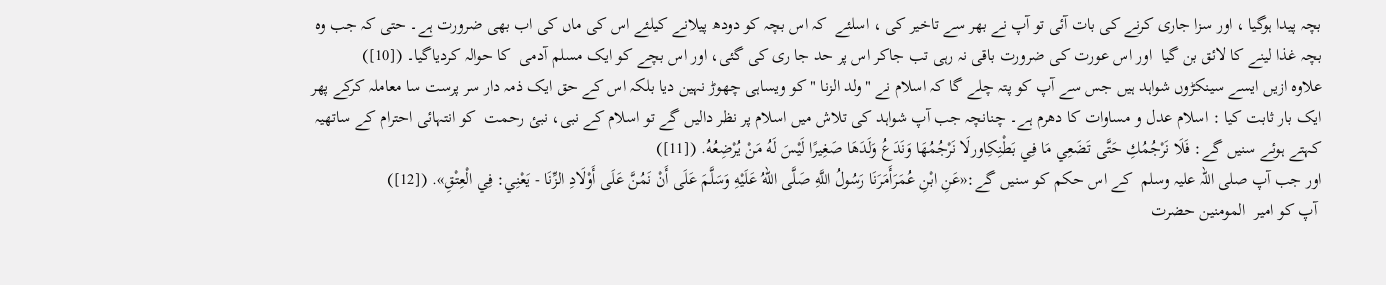بچہ پیدا ہوگیا ، اور سزا جاری کرنے کی بات آئی تو آپ نے بھر سے تاخیر کی ، اسلئے  کہ اس بچہ کو دودھ پیلانے کیلئے اس کی ماں کی اب بھی ضرورت ہے۔ حتی کہ جب وہ بچہ غذا لینے کا لائق بن گیا  اور اس عورت کی ضرورت باقی نہ رہی تب جاکر اس پر حد جا ری کی گئی، اور اس بچے کو ایک مسلم آدمی  کا حوالہ کردیاگیا۔ ([10])
علاوہ ازیں ایسے سینکڑوں شواہد ہیں جس سے آپ کو پتہ چلے گا کہ اسلام نے "ولد الزنا " کو ویساہی چھوڑ نہین دیا بلکہ اس کے حق ایک ذمہ دار سر پرست سا معاملہ کرکے پھر ایک بار ثابت کیا : اسلام عدل و مساوات کا دھرم ہے۔ چنانچہ جب آپ شواہد کی تلاش میں اسلام پر نظر دالیں گے تو اسلام کے نبی، نبئ رحمت  کو انتہائی احترام کے ساتھیہ کہتے ہوئے سنیں گے: فَلَا نَرْجُمُكِ حَتَّى تَضَعِي مَا فِي بَطْنِكِاورلَا نَرْجُمُهَا وَنَدَعُ وَلَدَهَا صَغِيرًا لَيْسَ لَهُ مَنْ يُرْضِعُهُ. ([11])
اور جب آپ صلی اللہ علیہ وسلم  کے اس حکم کو سنیں گے:«عَنِ ابْنِ عُمَرَأَمَرَنَا رَسُولُ اللَّهِ صَلَّى اللهُ عَلَيْهِ وَسَلَّمَ عَلَى أَنْ نَمُنَّ عَلَى أَوْلَادِ الزِّنَا - يَعْنِي: فِي الْعِتْقِ». ([12])
 آپ کو امیر  المومنین حضرت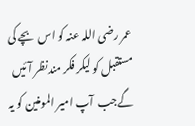عمر رضی اللہ عنہ کو اس  بچے کی  مستقبل کو لیکر فکر مندنظر آئیں گےجب  آپ امیر المومنین کو یہ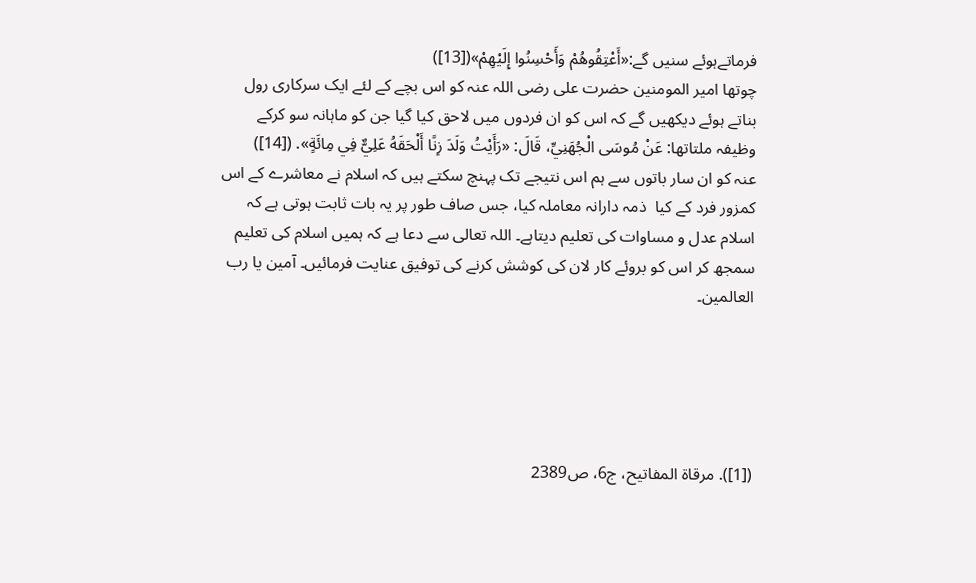فرماتےہوئے سنیں گے:«أَعْتِقُوهُمْ وَأَحْسِنُوا إِلَيْهِمْ»([13])
چوتھا امیر المومنین حضرت علی رضی اللہ عنہ کو اس بچے کے لئے ایک سرکاری رول  بناتے ہوئے دیکھیں گے کہ اس کو ان فردوں میں لاحق کیا گیا جن کو ماہانہ سو کرکے وظیفہ ملتاتھا: عَنْ مُوسَى الْجُهَنِيِّ، قَالَ: «رَأَيْتُ وَلَدَ زِنًا أَلْحَقَهُ عَلِيٌّ فِي مِائَةٍ». ([14])
عنہ کو ان سار باتوں سے ہم اس نتیجے تک پہنچ سکتے ہیں کہ اسلام نے معاشرے کے اس کمزور فرد کے کیا  ذمہ دارانہ معاملہ کیا، جس صاف طور پر یہ بات ثابت ہوتی ہے کہ اسلام عدل و مساوات کی تعلیم دیتاہے۔ اللہ تعالی سے دعا ہے کہ ہمیں اسلام کی تعلیم سمجھ کر اس کو بروئے کار لان کی کوشش کرنے کی توفیق عنایت فرمائیں۔ آمین یا رب العالمین۔





([1]). مرقاة المفاتيح، ج6، ص2389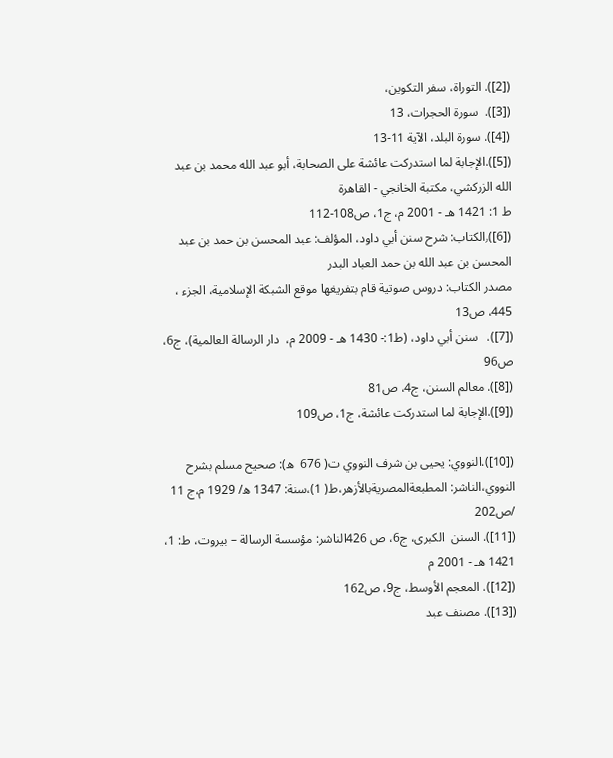([2]). التوراة، سفر التكوين،
([3]).  سورة الحجرات، 13
([4]). سورة البلد، الآية 11-13
([5]).الإجابة لما استدركت عائشة على الصحابة، أبو عبد الله محمد بن عبد الله الزركشي، مكتبة الخانجي - القاهرة
ط 1: 1421 هـ - 2001 م، ج1، ص108-112
([6])٫الكتاب: شرح سنن أبي داود، المؤلف: عبد المحسن بن حمد بن عبد المحسن بن عبد الله بن حمد العباد البدر
مصدر الكتاب: دروس صوتية قام بتفريغها موقع الشبكة الإسلامية، الجزء ، 445، ص13
([7]).   سنن أبي داود، (ط1:- 1430 هـ - 2009 م،  دار الرسالة العالمية)، ج6، ص96
([8]). معالم السنن، ج4، ص81
([9]).الإجابة لما استدركت عائشة، ج1، ص109

([10]).النووي: يحيى بن شرف النووي ت( 676  ه): صحيح مسلم بشرح النووي،الناشر: المطبعةالمصريةبالأزهر،ط( 1)،سنة: 1347 ه/ 1929 م،ج 11 /ص202
([11]). السنن  الكبرى، ج6، ص 426الناشر: مؤسسة الرسالة – بيروت، ط: 1، 1421 هـ - 2001 م
([12]). المعجم الأوسط، ج9، ص162
([13]). مصنف عبد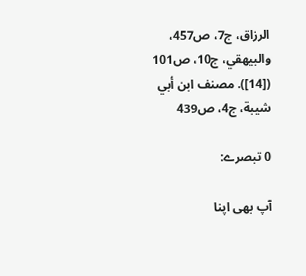الرزاق، ج7، ص457، والبيهقي، ج10، ص101
([14]). مصنف ابن أبي شيبة، ج4، ص439

0 تبصرے:

آپ بھی اپنا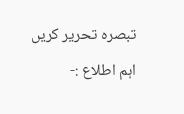تبصرہ تحریر کریں

اہم اطلاع :-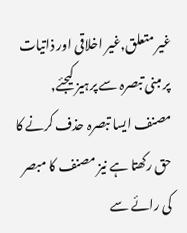غیر متعلق,غیر اخلاقی اور ذاتیات پر مبنی تبصرہ سے پرہیز کیجئے, مصنف ایسا تبصرہ حذف کرنے کا حق رکھتا ہے نیز مصنف کا مبصر کی رائے سے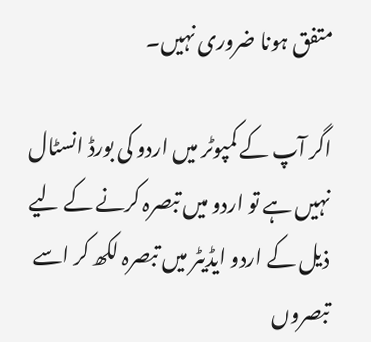متفق ہونا ضروری نہیں۔

اگر آپ کے کمپوٹر میں اردو کی بورڈ انسٹال نہیں ہے تو اردو میں تبصرہ کرنے کے لیے ذیل کے اردو ایڈیٹر میں تبصرہ لکھ کر اسے تبصروں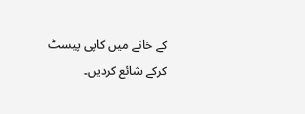کے خانے میں کاپی پیسٹ کرکے شائع کردیں۔